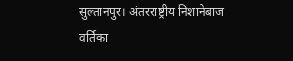सुल्तानपुर। अंतरराष्ट्रीय निशानेबाज वर्तिका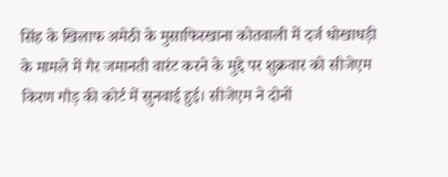सिंह के खिलाफ अमेठी के मुसाफिरखाना कोतवाली में दर्ज धोखाधड़ी के मामले में गैर जमानती वारंट करने के मुद्दे पर शुक्रवार को सीजेएम किरण गौड़ की कोर्ट में सुनवाई हुई। सीजेएम ने दोनों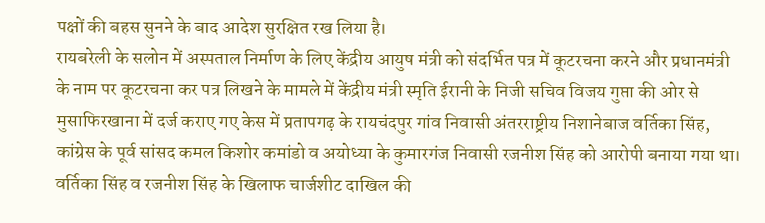पक्षों की बहस सुनने के बाद आदेश सुरक्षित रख लिया है।
रायबरेली के सलोन में अस्पताल निर्माण के लिए केंद्रीय आयुष मंत्री को संदर्भित पत्र में कूटरचना करने और प्रधानमंत्री के नाम पर कूटरचना कर पत्र लिखने के मामले में केंद्रीय मंत्री स्मृति ईरानी के निजी सचिव विजय गुप्ता की ओर से मुसाफिरखाना में दर्ज कराए गए केस में प्रतापगढ़ के रायचंदपुर गांव निवासी अंतरराष्ट्रीय निशानेबाज वर्तिका सिंह, कांग्रेस के पूर्व सांसद कमल किशोर कमांडो व अयोध्या के कुमारगंज निवासी रजनीश सिंह को आरोपी बनाया गया था। वर्तिका सिंह व रजनीश सिंह के खिलाफ चार्जशीट दाखिल की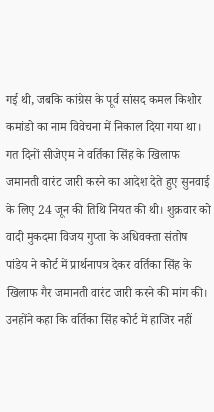गई थी, जबकि कांग्रेस के पूर्व सांसद कमल किशोर कमांडो का नाम विवेचना में निकाल दिया गया था।
गत दिनों सीजेएम ने वर्तिका सिंह के खिलाफ जमानती वारंट जारी करने का आदेश देते हुए सुनवाई के लिए 24 जून की तिथि नियत की थी। शुक्रवार को वादी मुकदमा विजय गुप्ता के अधिवक्ता संतोष पांडेय ने कोर्ट में प्रार्थनापत्र देकर वर्तिका सिंह के खिलाफ गैर जमानती वारंट जारी करने की मांग की। उनहोंने कहा कि वर्तिका सिंह कोर्ट में हाजिर नहीं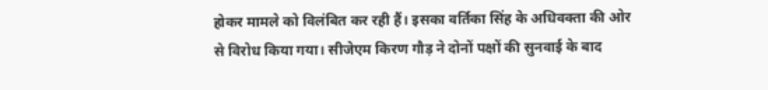होकर मामले को विलंबित कर रही हैं। इसका वर्तिका सिंह के अधिवक्ता की ओर से विरोध किया गया। सीजेएम किरण गौड़ ने दोनों पक्षों की सुनवाई के बाद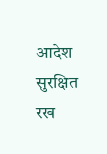आदेश सुरक्षित रख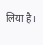लिया है।